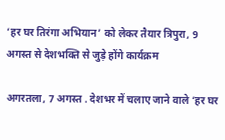‘हर घर तिरंगा अभियान’ को लेकर तैयार त्रिपुरा, 9 अगस्त से देशभक्ति से जुड़े होंगे कार्यक्रम

अगरतला, 7 अगस्त . देशभर में चलाए जाने वाले ‘हर घर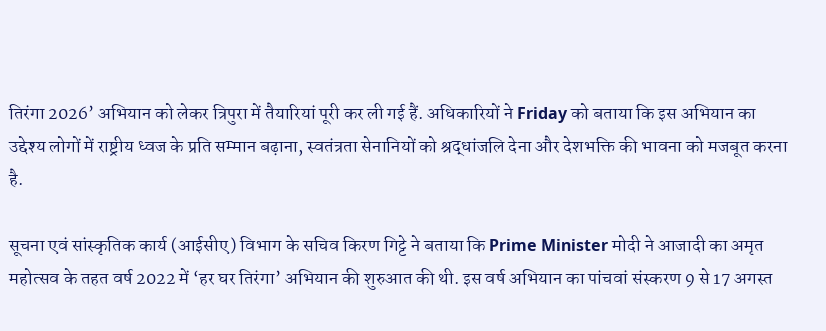तिरंगा 2026’ अभियान को लेकर त्रिपुरा में तैयारियां पूरी कर ली गई हैं. अधिकारियों ने Friday को बताया कि इस अभियान का उद्देश्य लोगों में राष्ट्रीय ध्वज के प्रति सम्मान बढ़ाना, स्वतंत्रता सेनानियों को श्रद्धांजलि देना और देशभक्ति की भावना को मजबूत करना है.

सूचना एवं सांस्कृतिक कार्य (आईसीए) विभाग के सचिव किरण गिट्टे ने बताया कि Prime Minister मोदी ने आजादी का अमृत महोत्सव के तहत वर्ष 2022 में ‘हर घर तिरंगा’ अभियान की शुरुआत की थी. इस वर्ष अभियान का पांचवां संस्करण 9 से 17 अगस्त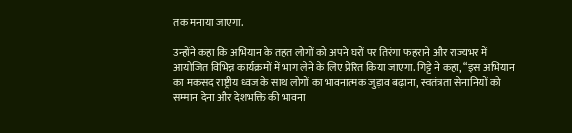तक मनाया जाएगा.

उन्होंने कहा कि अभियान के तहत लोगों को अपने घरों पर तिरंगा फहराने और राज्यभर में आयोजित विभिन्न कार्यक्रमों में भाग लेने के लिए प्रेरित किया जाएगा. गिट्टे ने कहा, “इस अभियान का मकसद राष्ट्रीय ध्वज के साथ लोगों का भावनात्मक जुड़ाव बढ़ाना, स्वतंत्रता सेनानियों को सम्मान देना और देशभक्ति की भावना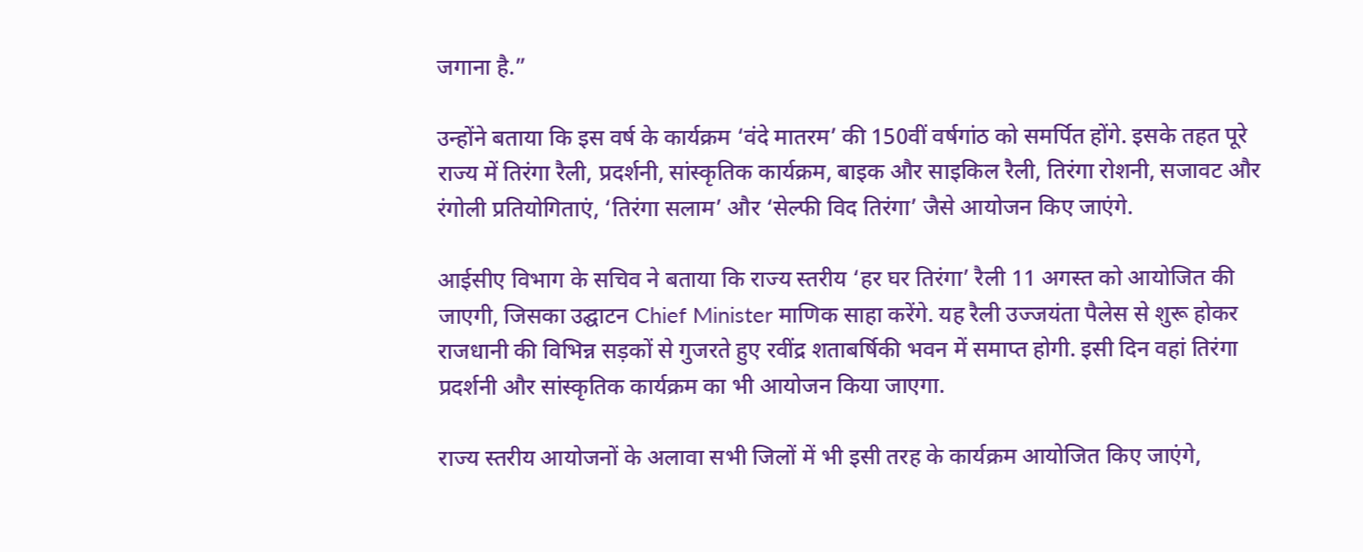जगाना है.”

उन्होंने बताया कि इस वर्ष के कार्यक्रम ‘वंदे मातरम’ की 150वीं वर्षगांठ को समर्पित होंगे. इसके तहत पूरे राज्य में तिरंगा रैली, प्रदर्शनी, सांस्कृतिक कार्यक्रम, बाइक और साइकिल रैली, तिरंगा रोशनी, सजावट और रंगोली प्रतियोगिताएं, ‘तिरंगा सलाम’ और ‘सेल्फी विद तिरंगा’ जैसे आयोजन किए जाएंगे.

आईसीए विभाग के सचिव ने बताया कि राज्य स्तरीय ‘हर घर तिरंगा’ रैली 11 अगस्त को आयोजित की जाएगी, जिसका उद्घाटन Chief Minister माणिक साहा करेंगे. यह रैली उज्जयंता पैलेस से शुरू होकर राजधानी की विभिन्न सड़कों से गुजरते हुए रवींद्र शताबर्षिकी भवन में समाप्त होगी. इसी दिन वहां तिरंगा प्रदर्शनी और सांस्कृतिक कार्यक्रम का भी आयोजन किया जाएगा.

राज्य स्तरीय आयोजनों के अलावा सभी जिलों में भी इसी तरह के कार्यक्रम आयोजित किए जाएंगे,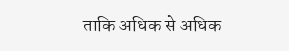ताकि अधिक से अधिक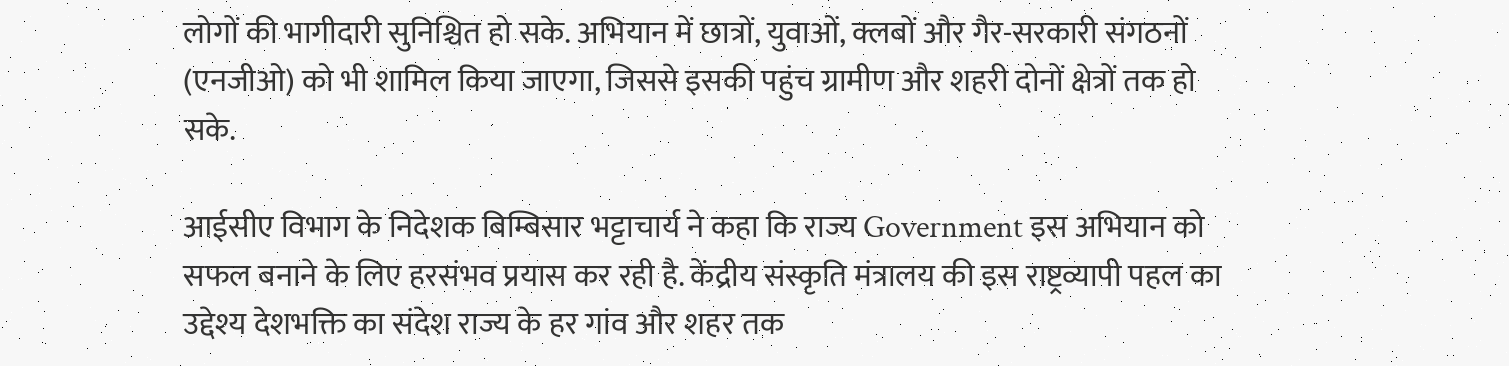लोगों की भागीदारी सुनिश्चित हो सके. अभियान में छात्रों, युवाओं, क्लबों और गैर-सरकारी संगठनों (एनजीओ) को भी शामिल किया जाएगा, जिससे इसकी पहुंच ग्रामीण और शहरी दोनों क्षेत्रों तक हो सके.

आईसीए विभाग के निदेशक बिम्बिसार भट्टाचार्य ने कहा कि राज्य Government इस अभियान को सफल बनाने के लिए हरसंभव प्रयास कर रही है. केंद्रीय संस्कृति मंत्रालय की इस राष्ट्रव्यापी पहल का उद्देश्य देशभक्ति का संदेश राज्य के हर गांव और शहर तक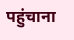पहुंचाना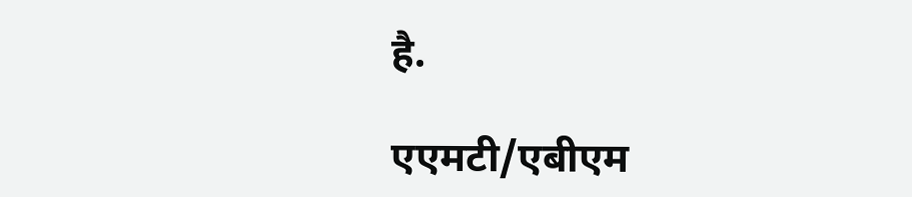है.

एएमटी/एबीएम